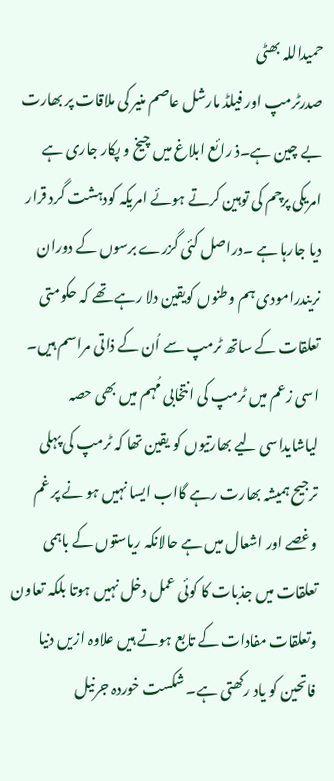حمیداللہ بھٹی
صدرٹرمپ اور فیلڈ مارشل عاصم منیر کی ملاقات پر بھارت بے چین ہے۔ذ رائع ابلاغ میں چیخ و پکار جاری ہے امریکی پرچم کی توہین کرتے ہوئے امریکہ کودہشت گرد قرار دیا جارہا ہے ۔دراصل کئی گزرے برسوں کے دوران نریندرامودی ہم وطنوں کویقین دلا رہے تھے کہ حکومتی تعلقات کے ساتھ ٹرمپ سے اُن کے ذاتی مراسم ہیں۔ اسی زعم میں ٹرمپ کی انتخابی مُہم میں بھی حصہ لیاشایداسی لیے بھارتیوں کو یقین تھا کہ ٹرمپ کی پہلی ترجیح ہمیشہ بھارت رہے گااب ایسا نہیں ہو نے پر غم وغصے اور اشعال میں ہے حالانکہ ریاستوں کے باہمی تعلقات میں جذبات کا کوئی عمل دخل نہیں ہوتا بلکہ تعاون وتعلقات مفادات کے تابع ہوتے ہیں علاوہ ازیں دنیا فاتحین کو یاد رکھتی ہے۔ شکست خوردہ جرنیل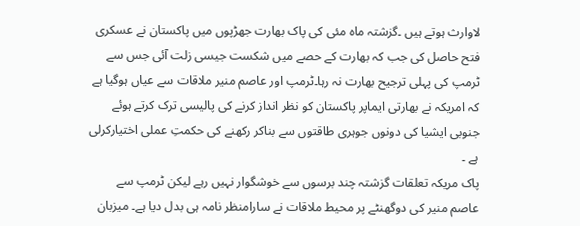لاوارث ہوتے ہیں ۔گزشتہ ماہ مئی کی پاک بھارت جھڑپوں میں پاکستان نے عسکری فتح حاصل کی جب کہ بھارت کے حصے میں شکست جیسی زلت آئی جس سے ٹرمپ کی پہلی ترجیح بھارت نہ رہا۔ٹرمپ اور عاصم منیر ملاقات سے عیاں ہوگیا ہے کہ امریکہ نے بھارتی ایماپر پاکستان کو نظر انداز کرنے کی پالیسی ترک کرتے ہوئے جنوبی ایشیا کی دونوں جوہری طاقتوں سے بناکر رکھنے کی حکمتِ عملی اختیارکرلی ہے ۔
پاک مریکہ تعلقات گزشتہ چند برسوں سے خوشگوار نہیں رہے لیکن ٹرمپ سے عاصم منیر کی دوگھنٹے پر محیط ملاقات نے سارامنظر نامہ ہی بدل دیا ہے۔ میزبان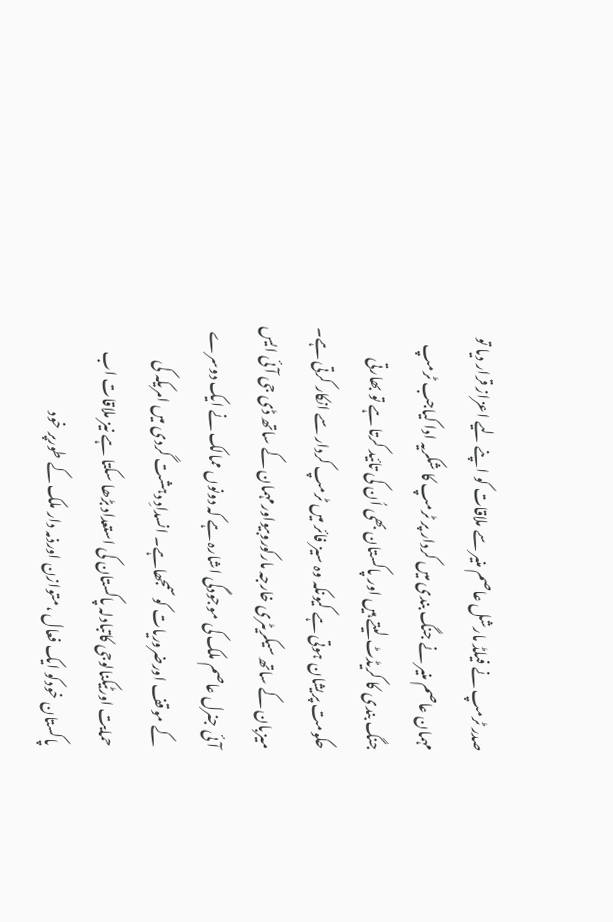صدر ٹرمپ نے فیلڈ مارشل عاصم منیر سے ملاقات کو اپنے لیے اعزاز قرار دیا تو مہمان عاصم منیر نے جنگ بندی میں کردار پر ٹرمپ کا شکریہ ادا کیاجب ٹرمپ جنگ بندی کا کریڈٹ لیتے ہیں اور پاکستان بھی اُن کی تائید کرتا ہے تو بھارتی حکومت پریشان ہوتی ہے کیونکہ وہ سیز فائر میں ٹرمپ کردار سے انکار کرتی ہے۔ میزبان کے ساتھ سیکریٹری خارجہ مارکوروبیواورمہمان کے ساتھ ڈی جی آئی ایس آئی جنرل عاصم ملک کی موجودگی اشارہ ہے کہ دونوں ممالک نے ایک دوسرے کے موقف اورضروریات کو سمجھاہے۔ انسدادِ دہشت گردی میں امریکہ کی حمایت اورٹیکنالوجی کاتبادلہ پاکستان کی استعداد بڑھا سکتا ہے نیز ملاقات اب پاکستان خودکو ایک فعال ،متوازن اورذمہ دار ملک کے طورپر خود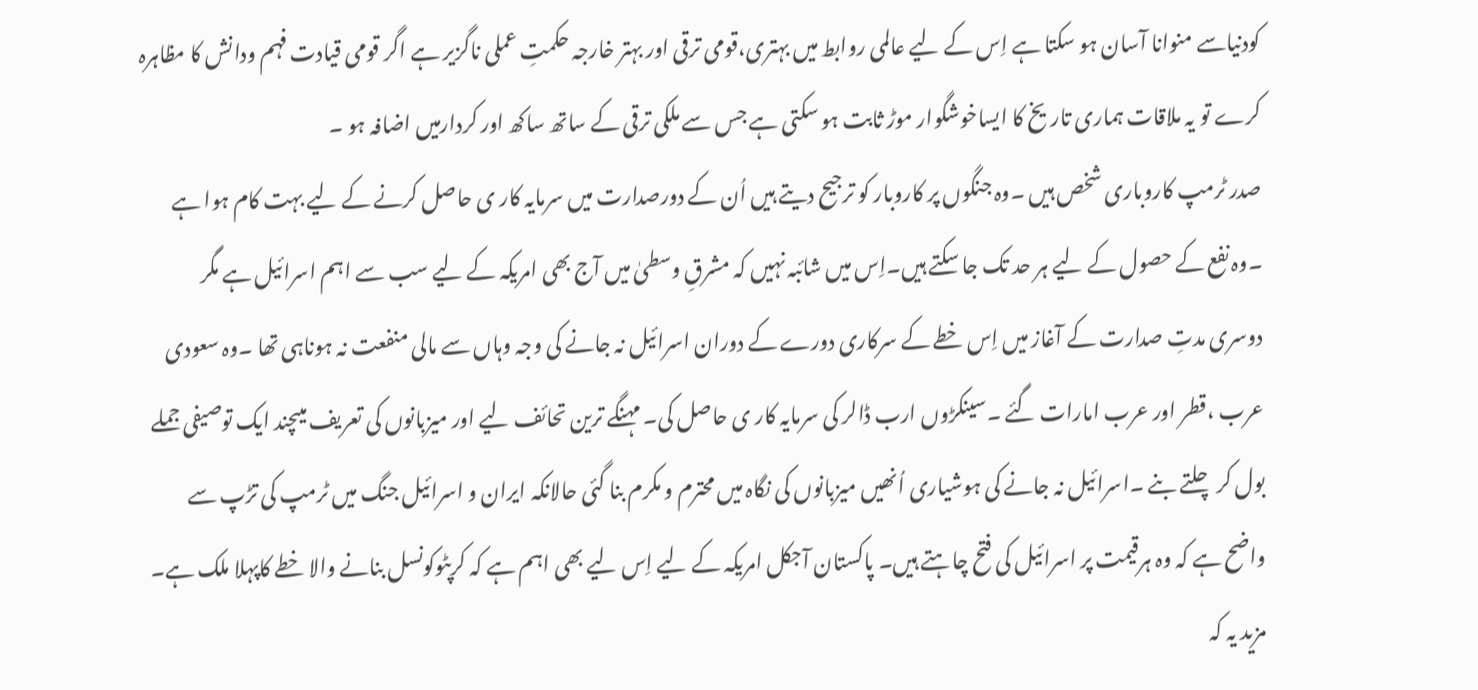کودنیاسے منوانا آسان ہو سکتا ہے اِس کے لیے عالمی روابط میں بہتری،قومی ترقی اور بہتر خارجہ حکمتِ عملی ناگزیر ہے اگر قومی قیادت فہم ودانش کا مظاہرہ کرے تو یہ ملاقات ہماری تاریخ کا ایساخوشگوار موڑ ثابت ہو سکتی ہے جس سے ملکی ترقی کے ساتھ ساکھ اور کردارمیں اضافہ ہو ۔
صدر ٹرمپ کاروباری شخص ہیں ۔وہ جنگوں پر کاروبار کو ترجیح دیتے ہیں اُن کے دورصدارت میں سرمایہ کار ی حاصل کرنے کے لیے بہت کام ہوا ہے ۔وہ نفع کے حصول کے لیے ہر حد تک جا سکتے ہیں۔اِس میں شائبہ نہیں کہ مشرقِ وسطیٰ میں آج بھی امریکہ کے لیے سب سے اہم اسرائیل ہے مگر دوسری مدتِ صدارت کے آغاز میں اِس خطے کے سرکاری دورے کے دوران اسرائیل نہ جانے کی وجہ وہاں سے مالی منفعت نہ ہوناہی تھا ۔وہ سعودی عرب ،قطر اور عرب امارات گئے ۔سینکڑوں ارب ڈالر کی سرمایہ کار ی حاصل کی۔ مہنگے ترین تحائف لیے اور میزبانوں کی تعریف میںچند ایک توصیفی جملے بول کر چلتے بنے ۔اسرائیل نہ جانے کی ہوشیاری اُنھیں میزبانوں کی نگاہ میں محترم و مکرم بنا گئی حالانکہ ایران و اسرائیل جنگ میں ٹرمپ کی تڑپ سے واضح ہے کہ وہ ہرقیمت پر اسرائیل کی فتح چاہتے ہیں۔ پاکستان آجکل امریکہ کے لیے اِس لیے بھی اہم ہے کہ کرپٹوکونسل بنانے والا خطے کاپہلا ملک ہے۔ مزید یہ کہ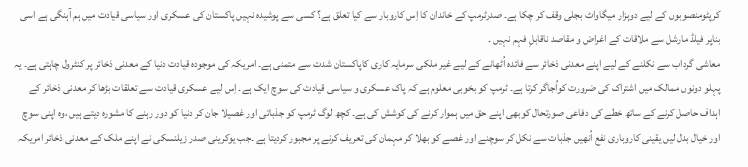کرپٹومنصوبوں کے لیے دوہزار میگاواٹ بجلی وقف کر چکا ہے۔ صدرٹرمپ کے خاندان کا اِس کاروبار سے کیا تعلق ہے؟ کسی سے پوشیدہ نہیں پاکستان کی عسکری اور سیاسی قیادت میں ہم آہنگی ہے اسی بناپر فیلڈ مارشل سے ملاقات کے اغراض و مقاصد ناقابلِ فہم نہیں ۔
معاشی گرداب سے نکلنے کے لیے اپنے معدنی ذخائر سے فائدہ اُٹھانے کے لیے غیر ملکی سرمایہ کاری کاپاکستان شدت سے متمنی ہے۔ امریکہ کی موجودہ قیادت دنیا کے معدنی ذخائر پر کنٹرول چاہتی ہے۔ یہ پہلو دونوں ممالک میں اشتراک کی ضرورت کواُجاگر کرتا ہے۔ ٹرمپ کو بخوبی معلوم ہے کہ پاک عسکری و سیاسی قیادت کی سوچ ایک ہے۔ اِس لیے عسکری قیادت سے تعلقات بڑھا کر معدنی ذخائر کے اہداف حاصل کرنے کے ساتھ خطے کی دفاعی صورتحال کوبھی اپنے حق میں ہموار کرنے کی کوشش کی ہے۔ کچھ لوگ ٹرمپ کو جذباتی اور غصیلا جان کر دنیا کو دور رہنے کا مشورہ دیتے ہیں ،وہ اپنی سوچ اور خیال بدل لیں یقینی کاروباری نفع اُنھیں جذبات سے نکل کر سوچنے اور غصے کو بھلا کر مہمان کی تعریف کرنے پر مجبور کردیتا ہے ۔جب یوکرینی صدر زیلنسکی نے اپنے ملک کے معدنی ذخائر امریکہ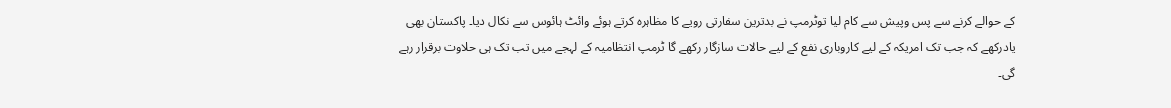کے حوالے کرنے سے پس وپیش سے کام لیا توٹرمپ نے بدترین سفارتی رویے کا مظاہرہ کرتے ہوئے وائٹ ہائوس سے نکال دیا۔ پاکستان بھی یادرکھے کہ جب تک امریکہ کے لیے کاروباری نفع کے لیے حالات سازگار رکھے گا ٹرمپ انتظامیہ کے لہجے میں تب تک ہی حلاوت برقرار رہے گی۔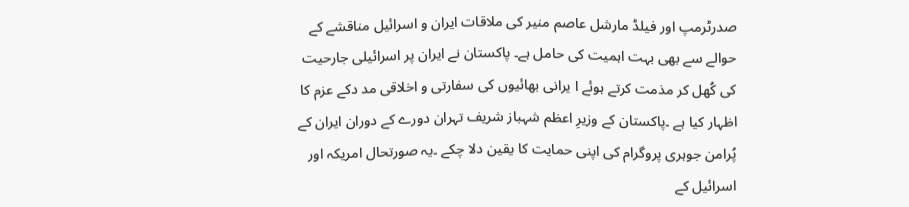صدرٹرمپ اور فیلڈ مارشل عاصم منیر کی ملاقات ایران و اسرائیل مناقشے کے حوالے سے بھی بہت اہمیت کی حامل ہے۔ پاکستان نے ایران پر اسرائیلی جارحیت کی کُھل کر مذمت کرتے ہوئے ا یرانی بھائیوں کی سفارتی و اخلاقی مد دکے عزم کا اظہار کیا ہے ۔پاکستان کے وزیرِ اعظم شہباز شریف تہران دورے کے دوران ایران کے پُرامن جوہری پروگرام کی اپنی حمایت کا یقین دلا چکے ۔یہ صورتحال امریکہ اور اسرائیل کے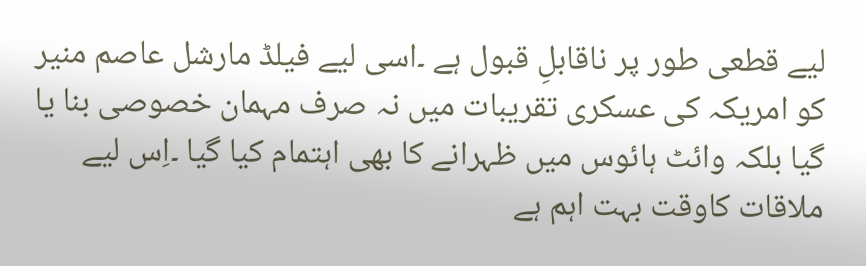لیے قطعی طور پر ناقابلِ قبول ہے ۔اسی لیے فیلڈ مارشل عاصم منیر کو امریکہ کی عسکری تقریبات میں نہ صرف مہمان خصوصی بنا یا گیا بلکہ وائٹ ہائوس میں ظہرانے کا بھی اہتمام کیا گیا ۔اِس لیے ملاقات کاوقت بہت اہم ہے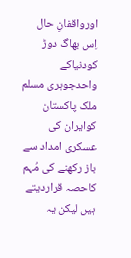اورواقفانِ حال اِس بھاگ دوڑ کودنیاکے واحدجوہری مسلم ملک پاکستان کوایران کی عسکری امداد سے باز رکھنے کی مُہم کاحصہ قراردیتے ہیں لیکن یہ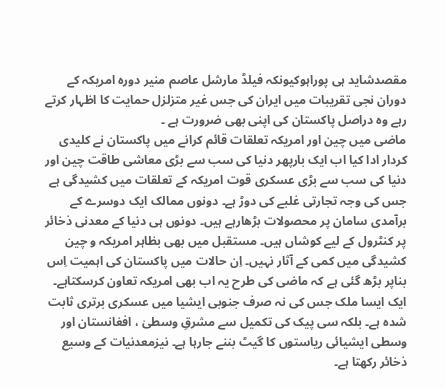مقصدشاید ہی پوراہوکیونکہ فیلڈ مارشل عاصم منیر دورہ امریکہ کے دوران نجی تقریبات میں ایران کی جس غیر متزلزل حمایت کا اظہار کرتے رہے وہ دراصل پاکستان کی اپنی بھی ضرورت ہے ۔
ماضی میں چین اور امریکہ تعلقات قائم کرانے میں پاکستان نے کلیدی کردار ادا کیا اب ایک بارپھر دنیا کی سب سے بڑی معاشی طاقت چین اور دنیا کی سب سے بڑی عسکری قوت امریکہ کے تعلقات میں کشیدگی ہے جس کی وجہ تجارتی غلبے کی دوڑ ہے۔ دونوں ممالک ایک دوسرے کے برآمدی سامان پر محصولات بڑھارہے ہیں۔ دونوں ہی دنیا کے معدنی ذخائر پر کنٹرول کے لیے کوشاں ہیں۔ مستقبل میں بھی بظاہر امریکہ و چین کشیدگی میں کمی کے آثار نہیں۔ اِن حالات میں پاکستان کی اہمیت اِس بناپر بڑھ گئی ہے کہ ماضی کی طرح یہ اب بھی امریکہ تعاون کرسکتاہے۔ ایک ایسا ملک جس کی نہ صرف جنوبی ایشیا میں عسکری برتری ثابت شدہ ہے۔ بلکہ سی پیک کی تکمیل سے مشرقِ وسطیٰ ، افغانستان اور وسطی ایشیائی ریاستوں کا گیٹ بننے جارہا ہے۔ نیزمعدنیات کے وسیع ذخائر رکھتا ہے۔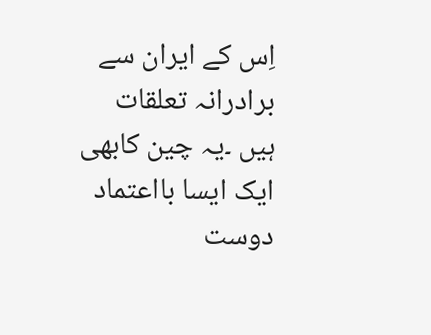اِس کے ایران سے برادرانہ تعلقات ہیں ۔یہ چین کابھی ایک ایسا بااعتماد دوست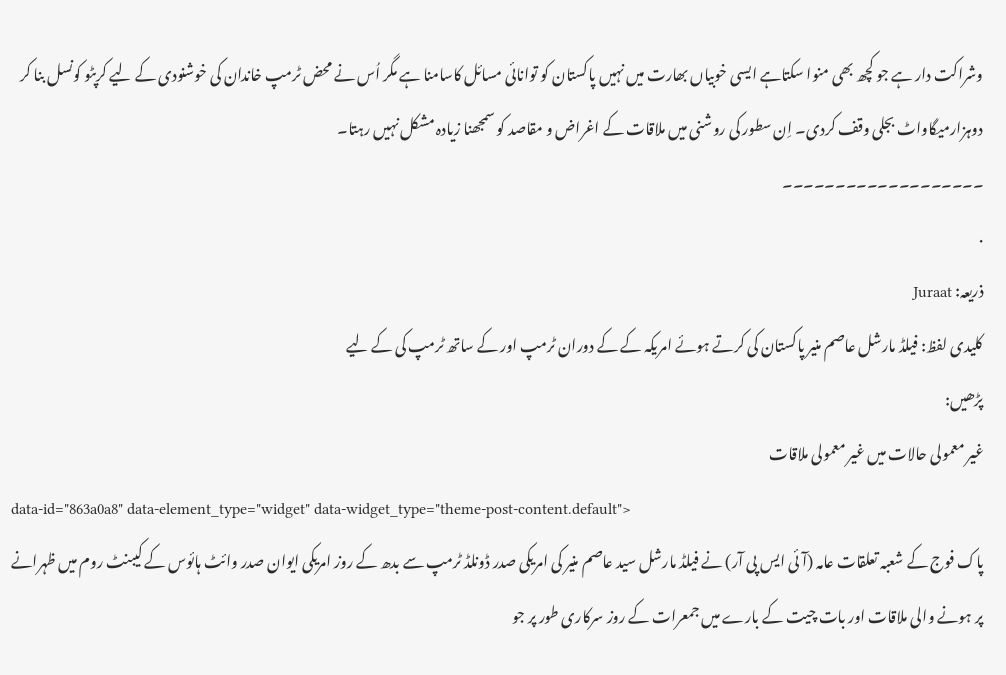وشراکت دار ہے جو کچھ بھی منوا سکتاہے ایسی خوبیاں بھارت میں نہیں پاکستان کو توانائی مسائل کاسامنا ہے مگر اُس نے محض ٹرمپ خاندان کی خوشنودی کے لیے کرپٹو کونسل بنا کر دوہزارمیگاواٹ بجلی وقف کردی۔ اِن سطور کی روشنی میں ملاقات کے اغراض و مقاصد کو سمجھنا زیادہ مشکل نہیں رہتا۔
۔۔۔۔۔۔۔۔۔۔۔۔۔۔۔۔۔۔۔
.
ذریعہ: Juraat
کلیدی لفظ: فیلڈ مارشل عاصم منیر پاکستان کی کرتے ہوئے امریکہ کے کے دوران ٹرمپ اور کے ساتھ ٹرمپ کی کے لیے
پڑھیں:
غیر معمولی حالات میں غیر معمولی ملاقات
data-id="863a0a8" data-element_type="widget" data-widget_type="theme-post-content.default">
پاک فوج کے شعبہ تعلقات عامہ (آئی ایس پی آر) نے فیلڈ مارشل سید عاصم منیر کی امریکی صدر ڈونلڈ ٹرمپ سے بدھ کے روز امریکی ایوان صدر وائٹ ہائوس کے کیبنٹ روم میں ظہرانے پر ہونے والی ملاقات اور بات چیت کے بارے میں جمعرات کے روز سرکاری طور پر جو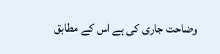وضاحت جاری کی ہے اس کے مطابق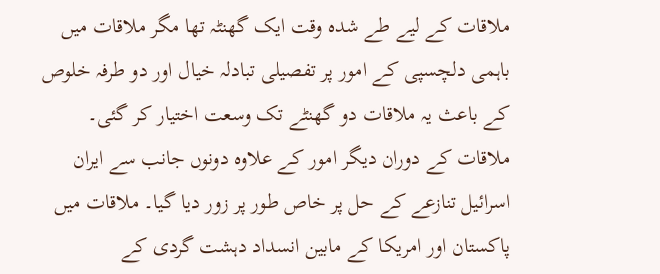ملاقات کے لیے طے شدہ وقت ایک گھنٹہ تھا مگر ملاقات میں باہمی دلچسپی کے امور پر تفصیلی تبادلہ خیال اور دو طرفہ خلوص کے باعث یہ ملاقات دو گھنٹے تک وسعت اختیار کر گئی۔ ملاقات کے دوران دیگر امور کے علاوہ دونوں جانب سے ایران اسرائیل تنازعے کے حل پر خاص طور پر زور دیا گیا۔ ملاقات میں پاکستان اور امریکا کے مابین انسداد دہشت گردی کے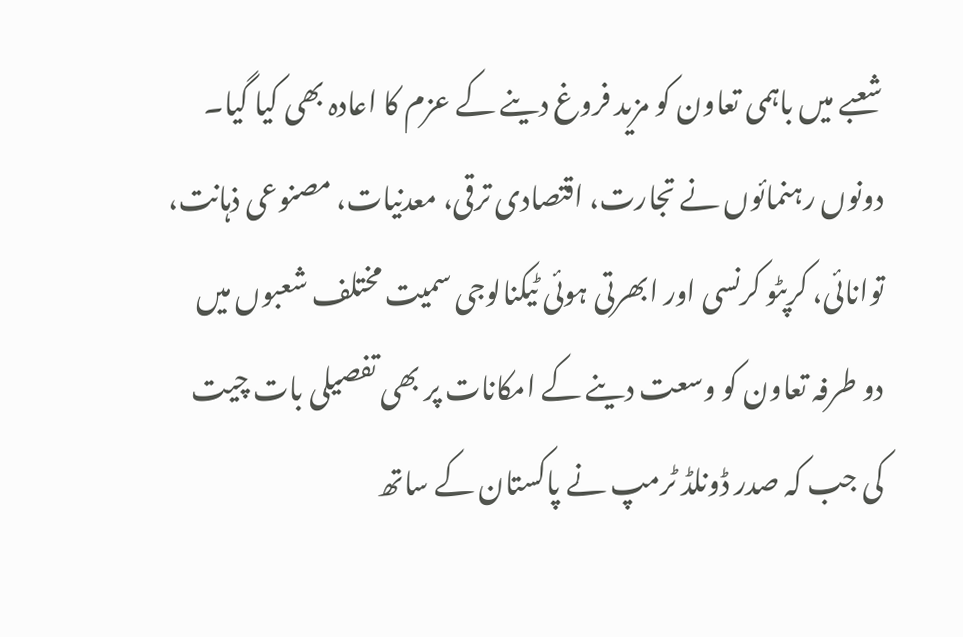شعبے میں باہمی تعاون کو مزید فروغ دینے کے عزم کا اعادہ بھی کیا گیا۔ دونوں رہنمائوں نے تجارت، اقتصادی ترقی، معدنیات، مصنوعی ذہانت، توانائی، کرپٹو کرنسی اور ابھرتی ہوئی ٹیکنالوجی سمیت مختلف شعبوں میں دو طرفہ تعاون کو وسعت دینے کے امکانات پر بھی تفصیلی بات چیت کی جب کہ صدر ڈونلڈ ٹرمپ نے پاکستان کے ساتھ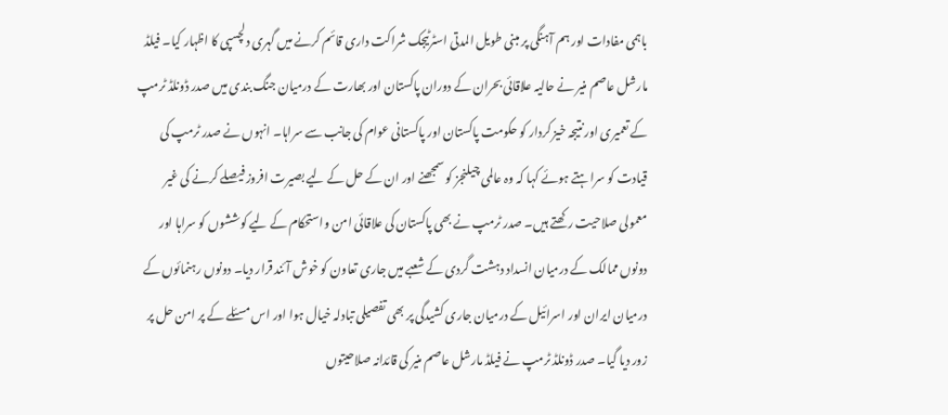باہمی مفادات اور ہم آہنگی پر مبنی طویل المدتی اسٹرٹیجک شراکت داری قائم کرنے میں گہری دلچسپی کا اظہار کیا۔ فیلڈ مارشل عاصم منیر نے حالیہ علاقائی بحران کے دوران پاکستان اور بھارت کے درمیان جنگ بندی میں صدر ڈونلڈ ٹرمپ کے تعمیری اور نتیجہ خیز کردار کو حکومت پاکستان اور پاکستانی عوام کی جانب سے سراہا۔ انہوں نے صدر ٹرمپ کی قیادت کو سراہتے ہوئے کہا کہ وہ عالمی چیلنجز کو سمجھنے اور ان کے حل کے لیے بصیرت افروز فیصلے کرنے کی غیر معمولی صلاحیت رکھتے ہیں۔ صدر ٹرمپ نے بھی پاکستان کی علاقائی امن واستحکام کے لیے کوششوں کو سراہا اور دونوں ممالک کے درمیان انسداد دہشت گردی کے شعبے میں جاری تعاون کو خوش آئند قرار دیا۔ دونوں رہنمائوں کے درمیان ایران اور اسرائیل کے درمیان جاری کشیدگی پر بھی تفصیلی تبادلہ خیال ہوا اور اس مسئلے کے پر امن حل پر زور دیا گیا۔ صدر ڈونلڈ ٹرمپ نے فیلڈ مارشل عاصم منیر کی قائدانہ صلاحیتوں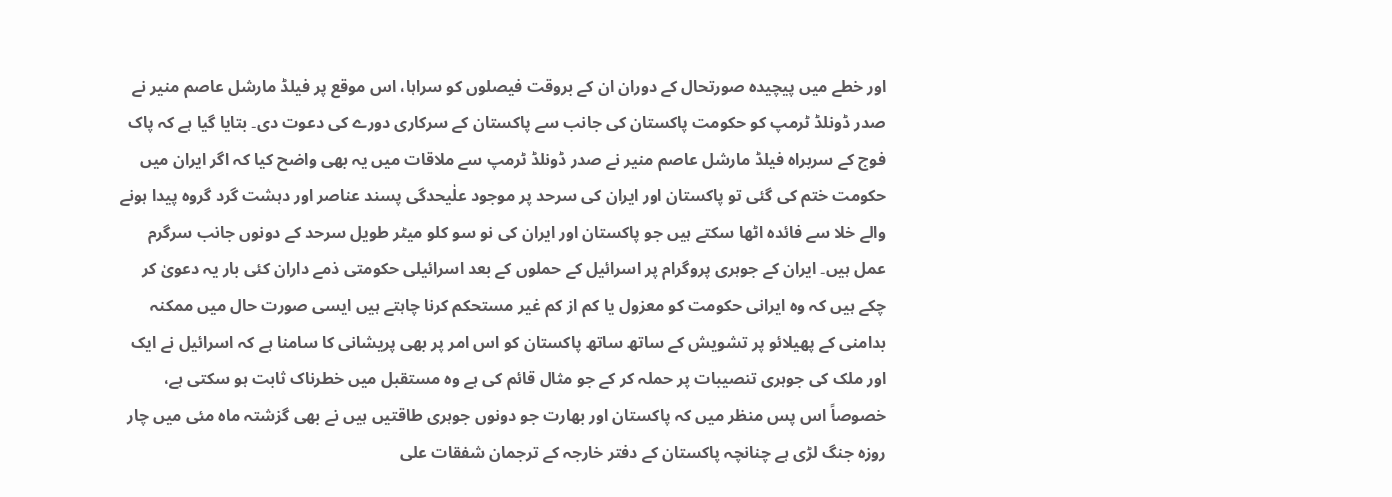اور خطے میں پیچیدہ صورتحال کے دوران ان کے بروقت فیصلوں کو سراہا، اس موقع پر فیلڈ مارشل عاصم منیر نے صدر ڈونلڈ ٹرمپ کو حکومت پاکستان کی جانب سے پاکستان کے سرکاری دورے کی دعوت دی۔ بتایا گیا ہے کہ پاک فوج کے سربراہ فیلڈ مارشل عاصم منیر نے صدر ڈونلڈ ٹرمپ سے ملاقات میں یہ بھی واضح کیا کہ اگر ایران میں حکومت ختم کی گئی تو پاکستان اور ایران کی سرحد پر موجود علٰیحدگی پسند عناصر اور دہشت گرد گروہ پیدا ہونے والے خلا سے فائدہ اٹھا سکتے ہیں جو پاکستان اور ایران کی نو سو کلو میٹر طویل سرحد کے دونوں جانب سرگرم عمل ہیں۔ ایران کے جوہری پروگرام پر اسرائیل کے حملوں کے بعد اسرائیلی حکومتی ذمے داران کئی بار یہ دعویٰ کر چکے ہیں کہ وہ ایرانی حکومت کو معزول یا کم از کم غیر مستحکم کرنا چاہتے ہیں ایسی صورت حال میں ممکنہ بدامنی کے پھیلائو پر تشویش کے ساتھ ساتھ پاکستان کو اس امر پر بھی پریشانی کا سامنا ہے کہ اسرائیل نے ایک اور ملک کی جوہری تنصیبات پر حملہ کر کے جو مثال قائم کی ہے وہ مستقبل میں خطرناک ثابت ہو سکتی ہے، خصوصاً اس پس منظر میں کہ پاکستان اور بھارت جو دونوں جوہری طاقتیں ہیں نے بھی گزشتہ ماہ مئی میں چار روزہ جنگ لڑی ہے چنانچہ پاکستان کے دفتر خارجہ کے ترجمان شفقات علی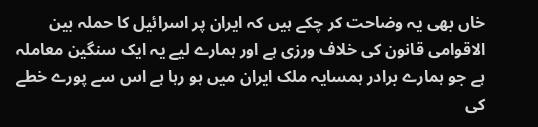خاں بھی یہ وضاحت کر چکے ہیں کہ ایران پر اسرائیل کا حملہ بین الاقوامی قانون کی خلاف ورزی ہے اور ہمارے لیے یہ ایک سنگین معاملہ ہے جو ہمارے برادر ہمسایہ ملک ایران میں ہو رہا ہے اس سے پورے خطے کی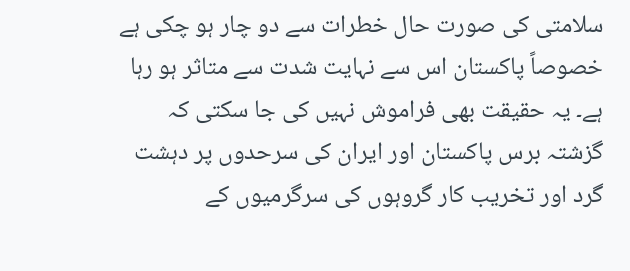سلامتی کی صورت حال خطرات سے دو چار ہو چکی ہے خصوصاً پاکستان اس سے نہایت شدت سے متاثر ہو رہا ہے۔ یہ حقیقت بھی فراموش نہیں کی جا سکتی کہ گزشتہ برس پاکستان اور ایران کی سرحدوں پر دہشت گرد اور تخریب کار گروہوں کی سرگرمیوں کے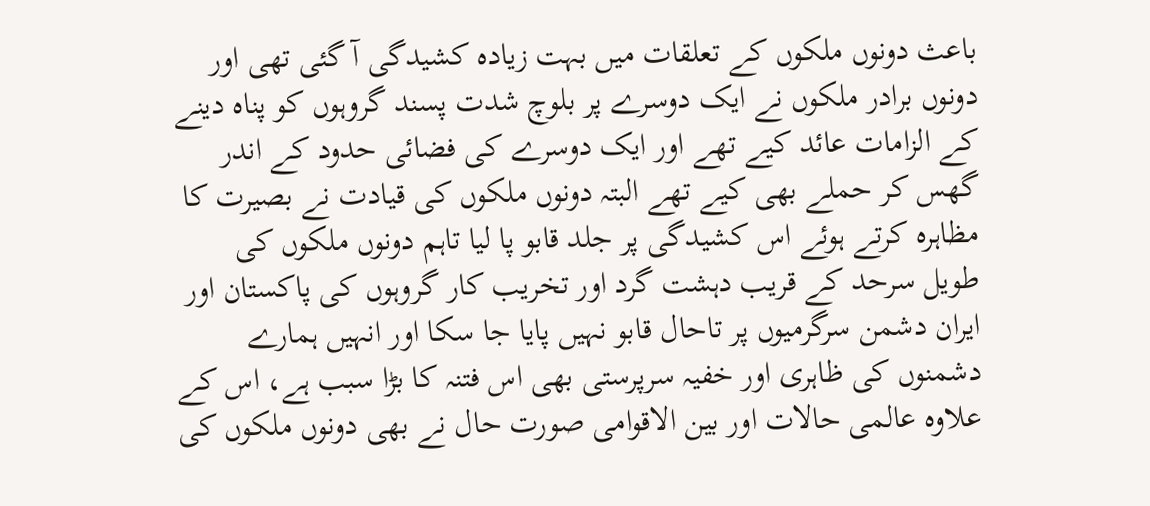باعث دونوں ملکوں کے تعلقات میں بہت زیادہ کشیدگی آ گئی تھی اور دونوں برادر ملکوں نے ایک دوسرے پر بلوچ شدت پسند گروہوں کو پناہ دینے کے الزامات عائد کیے تھے اور ایک دوسرے کی فضائی حدود کے اندر گھس کر حملے بھی کیے تھے البتہ دونوں ملکوں کی قیادت نے بصیرت کا مظاہرہ کرتے ہوئے اس کشیدگی پر جلد قابو پا لیا تاہم دونوں ملکوں کی طویل سرحد کے قریب دہشت گرد اور تخریب کار گروہوں کی پاکستان اور ایران دشمن سرگرمیوں پر تاحال قابو نہیں پایا جا سکا اور انہیں ہمارے دشمنوں کی ظاہری اور خفیہ سرپرستی بھی اس فتنہ کا بڑا سبب ہے، اس کے علاوہ عالمی حالات اور بین الاقوامی صورت حال نے بھی دونوں ملکوں کی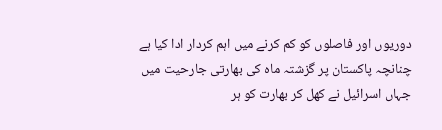دوریوں اور فاصلوں کو کم کرنے میں اہم کردار ادا کیا ہے چنانچہ پاکستان پر گزشتہ ماہ کی بھارتی جارحیت میں جہاں اسرائیل نے کھل کر بھارت کو ہر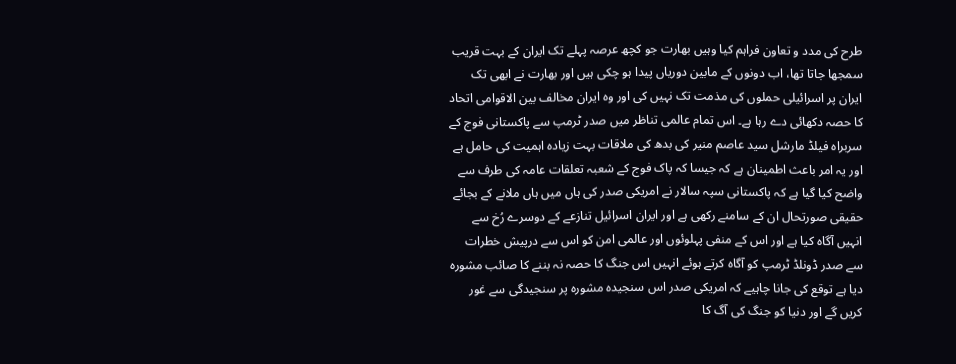طرح کی مدد و تعاون فراہم کیا وہیں بھارت جو کچھ عرصہ پہلے تک ایران کے بہت قریب سمجھا جاتا تھا، اب دونوں کے مابین دوریاں پیدا ہو چکی ہیں اور بھارت نے ابھی تک ایران پر اسرائیلی حملوں کی مذمت تک نہیں کی اور وہ ایران مخالف بین الاقوامی اتحاد کا حصہ دکھائی دے رہا ہے۔ اس تمام عالمی تناظر میں صدر ٹرمپ سے پاکستانی فوج کے سربراہ فیلڈ مارشل سید عاصم منیر کی بدھ کی ملاقات بہت زیادہ اہمیت کی حامل ہے اور یہ امر باعث اطمینان ہے کہ جیسا کہ پاک فوج کے شعبہ تعلقات عامہ کی طرف سے واضح کیا گیا ہے کہ پاکستانی سپہ سالار نے امریکی صدر کی ہاں میں ہاں ملانے کے بجائے حقیقی صورتحال ان کے سامنے رکھی ہے اور ایران اسرائیل تنازعے کے دوسرے رُخ سے انہیں آگاہ کیا ہے اور اس کے منفی پہلوئوں اور عالمی امن کو اس سے درپیش خطرات سے صدر ڈونلڈ ٹرمپ کو آگاہ کرتے ہوئے انہیں اس جنگ کا حصہ نہ بننے کا صائب مشورہ دیا ہے توقع کی جانا چاہیے کہ امریکی صدر اس سنجیدہ مشورہ پر سنجیدگی سے غور کریں گے اور دنیا کو جنگ کی آگ کا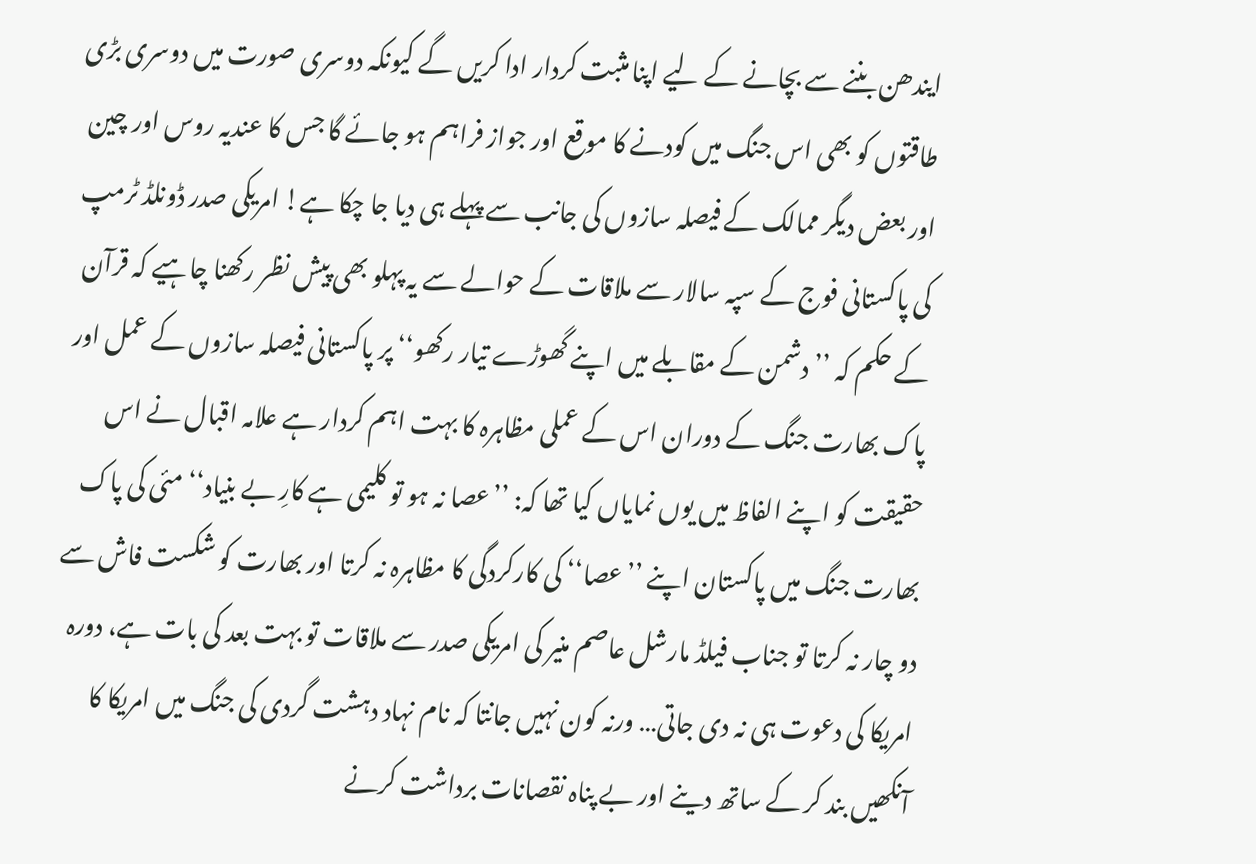ایندھن بننے سے بچانے کے لیے اپنا مثبت کردار ادا کریں گے کیونکہ دوسری صورت میں دوسری بڑی طاقتوں کو بھی اس جنگ میں کودنے کا موقع اور جواز فراہم ہو جائے گا جس کا عندیہ روس اور چین اور بعض دیگر ممالک کے فیصلہ سازوں کی جانب سے پہلے ہی دیا جا چکا ہے! امریکی صدر ڈونلڈ ٹرمپ کی پاکستانی فوج کے سپہ سالار سے ملاقات کے حوالے سے یہ پہلو بھی پیش نظر رکھنا چاہیے کہ قرآن کے حکم کہ ’’دشمن کے مقابلے میں اپنے گھوڑے تیار رکھو‘‘ پر پاکستانی فیصلہ سازوں کے عمل اور پاک بھارت جنگ کے دوران اس کے عملی مظاہرہ کا بہت اہم کردار ہے علامہ اقبال نے اس حقیقت کو اپنے الفاظ میں یوں نمایاں کیا تھا کہ: ’’عصا نہ ہو تو کلیمی ہے کارِ بے بنیاد‘‘ مئی کی پاک بھارت جنگ میں پاکستان اپنے ’’عصا‘‘ کی کارکردگی کا مظاہرہ نہ کرتا اور بھارت کو شکست فاش سے دو چار نہ کرتا تو جناب فیلڈ مارشل عاصم منیر کی امریکی صدر سے ملاقات تو بہت بعد کی بات ہے، دورہ امریکا کی دعوت ہی نہ دی جاتی… ورنہ کون نہیں جانتا کہ نام نہاد دہشت گردی کی جنگ میں امریکا کا آنکھیں بند کر کے ساتھ دینے اور بے پناہ نقصانات برداشت کرنے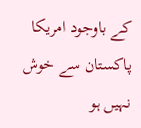کے باوجود امریکا پاکستان سے خوش نہیں ہو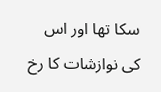سکا تھا اور اس کی نوازشات کا رخ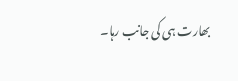بھارت ہی کی جانب رہا۔